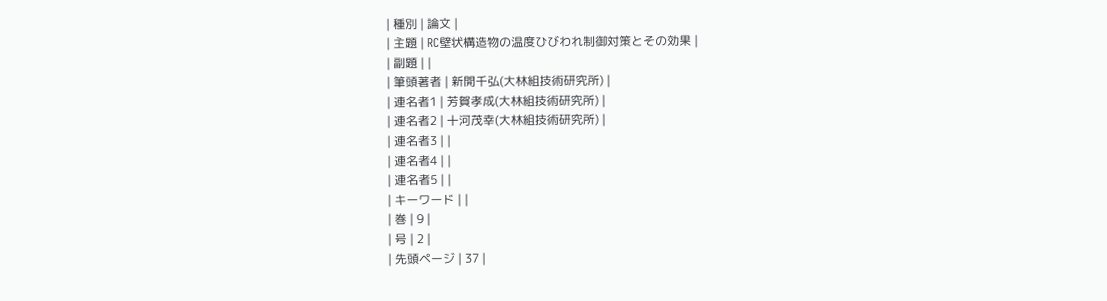| 種別 | 論文 |
| 主題 | RC壁状構造物の温度ひびわれ制御対策とその効果 |
| 副題 | |
| 筆頭著者 | 新開千弘(大林組技術研究所) |
| 連名者1 | 芳賀孝成(大林組技術研究所) |
| 連名者2 | 十河茂幸(大林組技術研究所) |
| 連名者3 | |
| 連名者4 | |
| 連名者5 | |
| キーワード | |
| 巻 | 9 |
| 号 | 2 |
| 先頭ページ | 37 |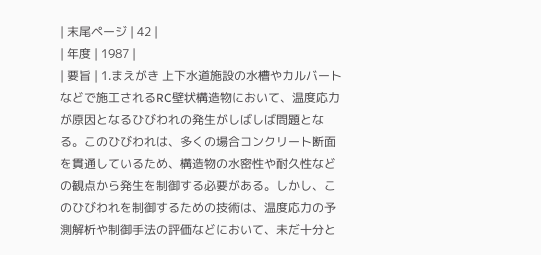| 末尾ページ | 42 |
| 年度 | 1987 |
| 要旨 | 1.まえがき 上下水道施設の水槽やカルバートなどで施工されるRC壁状構造物において、温度応力が原因となるひびわれの発生がしばしば問題となる。このひびわれは、多くの場合コンクリート断面を貫通しているため、構造物の水密性や耐久性などの観点から発生を制御する必要がある。しかし、このひびわれを制御するための技術は、温度応力の予測解析や制御手法の評価などにおいて、未だ十分と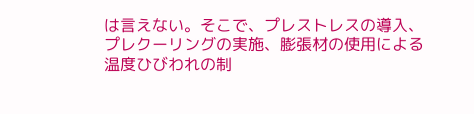は言えない。そこで、プレストレスの導入、プレクーリングの実施、膨張材の使用による温度ひびわれの制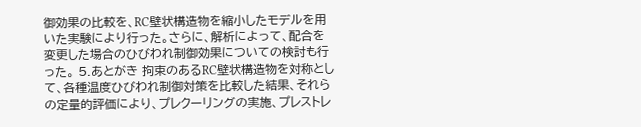御効果の比較を、RC壁状構造物を縮小したモデルを用いた実験により行った。さらに、解析によって、配合を変更した場合のひびわれ制御効果についての検討も行った。 5.あとがき 拘束のあるRC壁状構造物を対称として、各種温度ひびわれ制御対策を比較した結果、それらの定量的評価により、プレクーリングの実施、プレストレ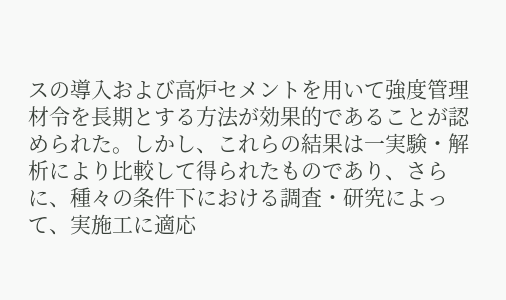スの導入および高炉セメントを用いて強度管理材令を長期とする方法が効果的であることが認められた。しかし、これらの結果は一実験・解析により比較して得られたものであり、さらに、種々の条件下における調査・研究によって、実施工に適応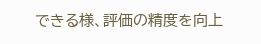できる様、評価の精度を向上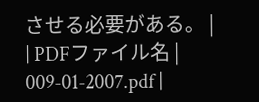させる必要がある。 |
| PDFファイル名 | 009-01-2007.pdf |